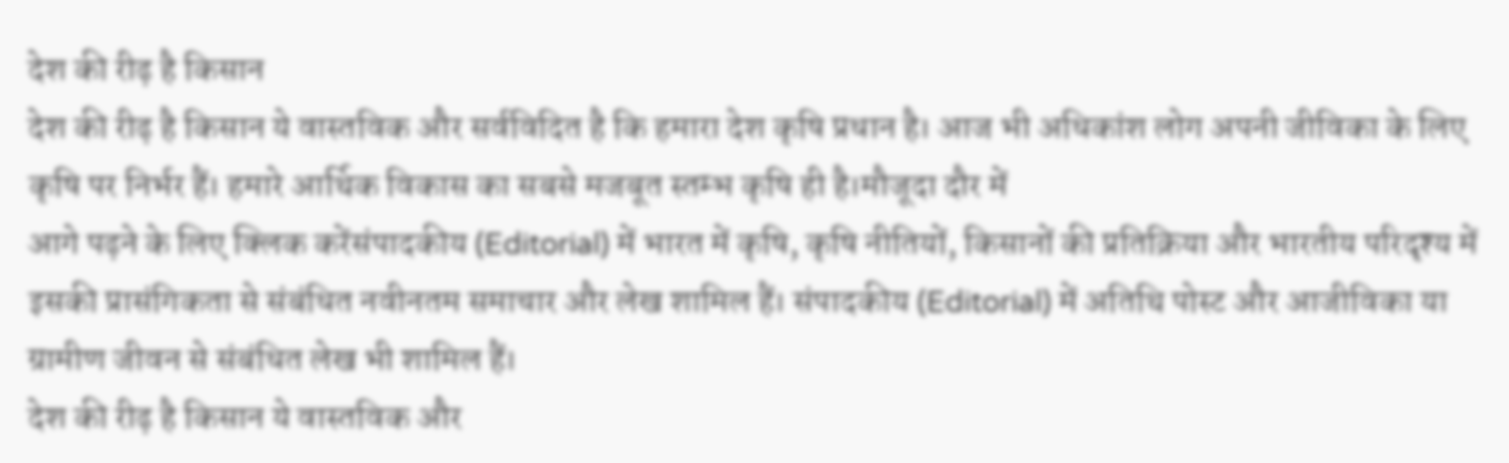देश की रीढ़ है किसान
देश की रीढ़ है किसान ये वास्तविक और सर्वविदित है कि हमारा देश कृषि प्रधान है। आज भी अधिकांश लोग अपनी जीविका के लिए कृषि पर निर्भर हैं। हमारे आर्थिक विकास का सबसे मजबूत स्तम्भ कृषि ही है।मौजूदा दौर में
आगे पढ़ने के लिए क्लिक करेंसंपादकीय (Editorial) में भारत में कृषि, कृषि नीतियों, किसानों की प्रतिक्रिया और भारतीय परिदृश्य में इसकी प्रासंगिकता से संबंधित नवीनतम समाचार और लेख शामिल हैं। संपादकीय (Editorial) में अतिथि पोस्ट और आजीविका या ग्रामीण जीवन से संबंधित लेख भी शामिल हैं।
देश की रीढ़ है किसान ये वास्तविक और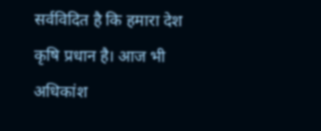सर्वविदित है कि हमारा देश कृषि प्रधान है। आज भी अधिकांश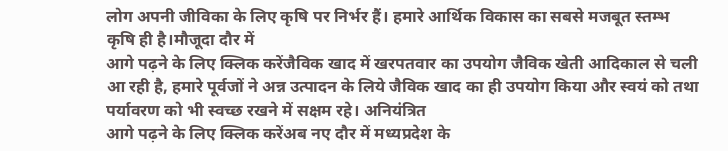लोग अपनी जीविका के लिए कृषि पर निर्भर हैं। हमारे आर्थिक विकास का सबसे मजबूत स्तम्भ कृषि ही है।मौजूदा दौर में
आगे पढ़ने के लिए क्लिक करेंजैविक खाद में खरपतवार का उपयोग जैविक खेती आदिकाल से चली आ रही है, हमारे पूर्वजों ने अन्न उत्पादन के लिये जैविक खाद का ही उपयोग किया और स्वयं को तथा पर्यावरण को भी स्वच्छ रखने में सक्षम रहे। अनियंत्रित
आगे पढ़ने के लिए क्लिक करेंअब नए दौर में मध्यप्रदेश के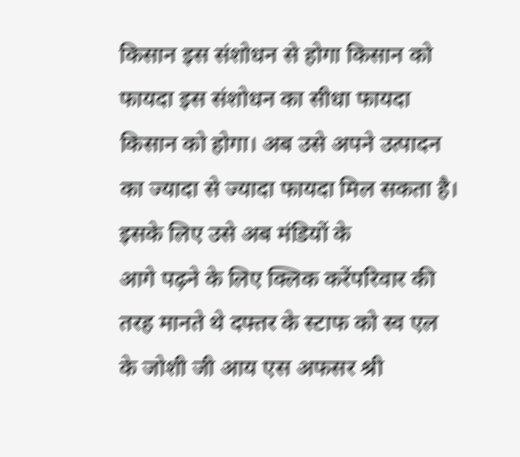किसान इस संशोधन से होगा किसान को फायदा इस संशोधन का सीधा फायदा किसान को होगा। अब उसे अपने उत्पादन का ज्यादा से ज्यादा फायदा मिल सकता है। इसके लिए उसे अब मंडियों के
आगे पढ़ने के लिए क्लिक करेंपरिवार की तरह मानते थे दफ्तर के स्टाफ को स्व एल के जोशी जी आय एस अफसर श्री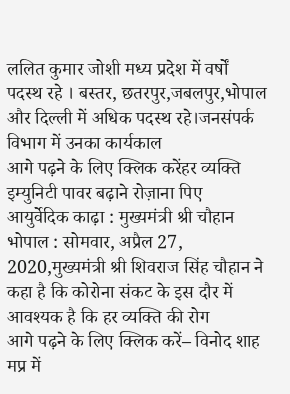ललित कुमार जोशी मध्य प्रदेश में वर्षों पदस्थ रहे । बस्तर, छतरपुर,जबलपुर,भोपाल और दिल्ली में अधिक पदस्थ रहे।जनसंपर्क विभाग में उनका कार्यकाल
आगे पढ़ने के लिए क्लिक करेंहर व्यक्ति इम्युनिटी पावर बढ़ाने रोज़ाना पिए आयुर्वेदिक काढ़ा : मुख्यमंत्री श्री चौहान भोपाल : सोमवार, अप्रैल 27, 2020,मुख्यमंत्री श्री शिवराज सिंह चौहान ने कहा है कि कोरोना संकट के इस दौर में आवश्यक है कि हर व्यक्ति की रोग
आगे पढ़ने के लिए क्लिक करें– विनोद शाह मप्र में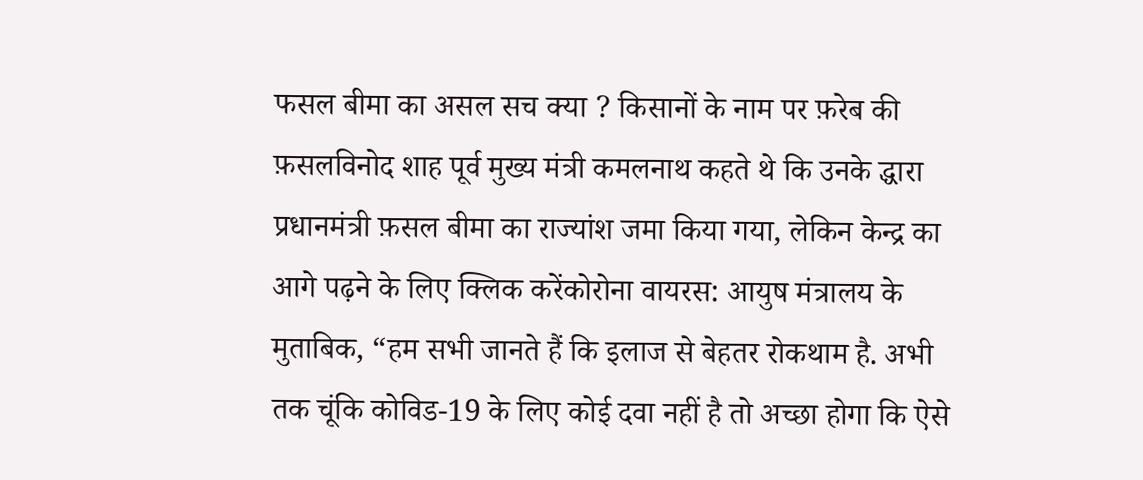फसल बीमा का असल सच क्या ? किसानों के नाम पर फ़रेब की फ़सलविनोद शाह पूर्व मुख्य मंत्री कमलनाथ कहते थे कि उनके द्धारा प्रधानमंत्री फ़सल बीमा का राज्यांश जमा किया गया, लेकिन केन्द्र का
आगे पढ़ने के लिए क्लिक करेंकोरोना वायरस: आयुष मंत्रालय के मुताबिक, “हम सभी जानते हैं कि इलाज से बेहतर रोकथाम है. अभी तक चूंकि कोविड-19 के लिए कोई दवा नहीं है तो अच्छा होगा कि ऐसे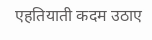एहतियाती कदम उठाए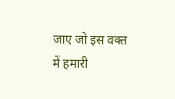जाए जो इस वक्त में हमारी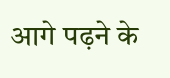आगे पढ़ने के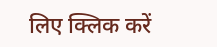लिए क्लिक करें